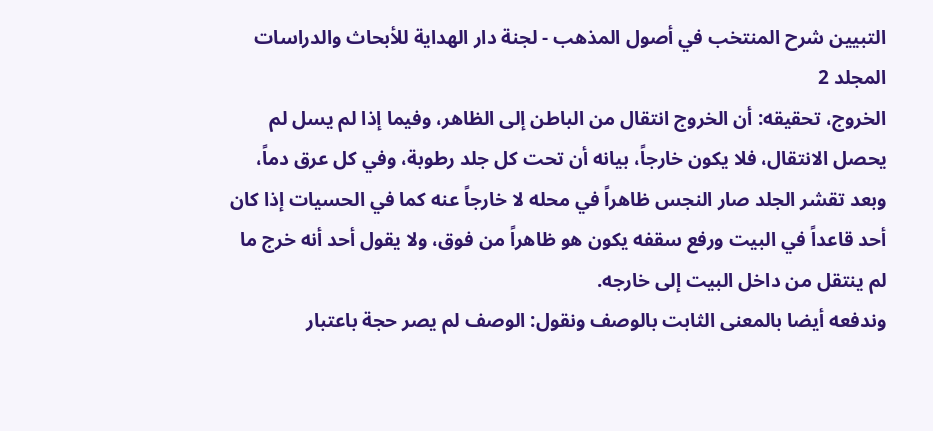التبيين شرح المنتخب في أصول المذهب - لجنة دار الهداية للأبحاث والدراسات
المجلد 2
الخروج، تحقيقه: أن الخروج انتقال من الباطن إلى الظاهر، وفيما إذا لم يسل لم يحصل الانتقال، فلا يكون خارجاً، بيانه أن تحت كل جلد رطوبة، وفي كل عرق دماً، وبعد تقشر الجلد صار النجس ظاهراً في محله لا خارجاً عنه كما في الحسيات إذا كان أحد قاعداً في البيت ورفع سقفه يكون هو ظاهراً من فوق، ولا يقول أحد أنه خرج ما لم ينتقل من داخل البيت إلى خارجه.
وندفعه أيضا بالمعنى الثابت بالوصف ونقول: الوصف لم يصر حجة باعتبار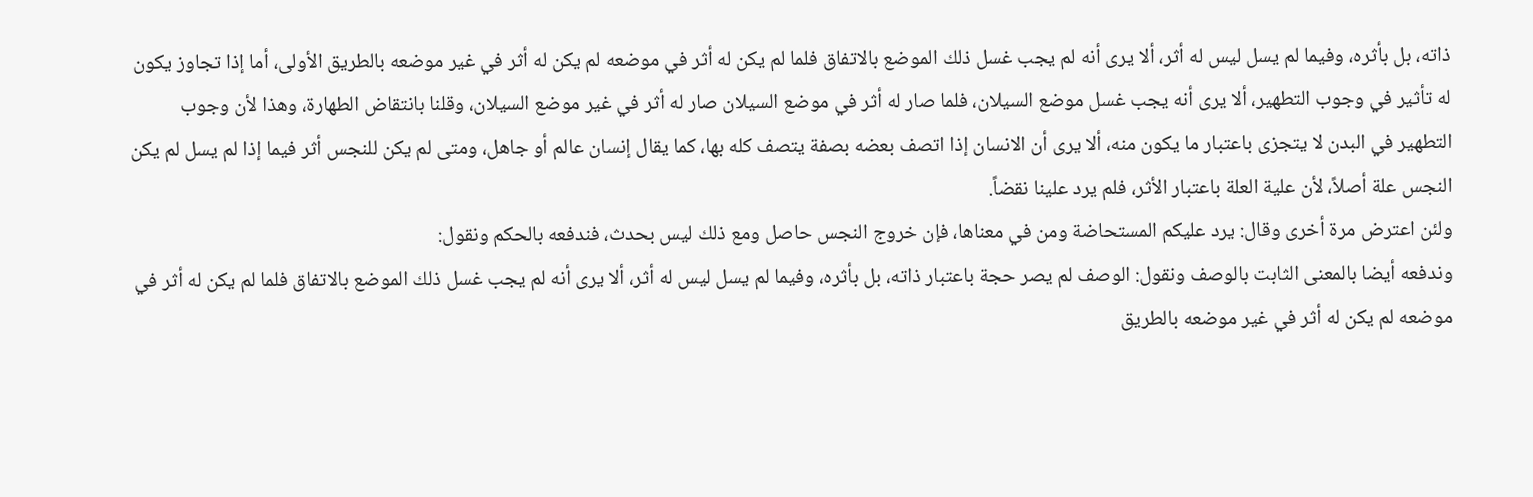ذاته، بل بأثره، وفيما لم يسل ليس له أثر، ألا يرى أنه لم يجب غسل ذلك الموضع بالاتفاق فلما لم يكن له أثر في موضعه لم يكن له أثر في غير موضعه بالطريق الأولى، أما إذا تجاوز يكون له تأثير في وجوب التطهير، ألا يرى أنه يجب غسل موضع السيلان، فلما صار له أثر في موضع السيلان صار له أثر في غير موضع السيلان، وقلنا بانتقاض الطهارة، وهذا لأن وجوب التطهير في البدن لا يتجزى باعتبار ما يكون منه، ألا يرى أن الانسان إذا اتصف بعضه بصفة يتصف كله بها، كما يقال إنسان عالم أو جاهل، ومتى لم يكن للنجس أثر فيما إذا لم يسل لم يكن النجس علة أصلاً، لأن علية العلة باعتبار الأثر، فلم يرد علينا نقضاً.
ولئن اعترض مرة أخرى وقال: يرد عليكم المستحاضة ومن في معناها، فإن خروج النجس حاصل ومع ذلك ليس بحدث، فندفعه بالحكم ونقول:
وندفعه أيضا بالمعنى الثابت بالوصف ونقول: الوصف لم يصر حجة باعتبار ذاته، بل بأثره، وفيما لم يسل ليس له أثر، ألا يرى أنه لم يجب غسل ذلك الموضع بالاتفاق فلما لم يكن له أثر في موضعه لم يكن له أثر في غير موضعه بالطريق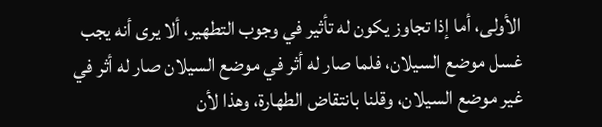الأولى، أما إذا تجاوز يكون له تأثير في وجوب التطهير، ألا يرى أنه يجب غسل موضع السيلان، فلما صار له أثر في موضع السيلان صار له أثر في غير موضع السيلان، وقلنا بانتقاض الطهارة، وهذا لأن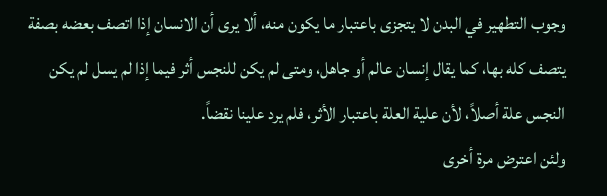وجوب التطهير في البدن لا يتجزى باعتبار ما يكون منه، ألا يرى أن الانسان إذا اتصف بعضه بصفة يتصف كله بها، كما يقال إنسان عالم أو جاهل، ومتى لم يكن للنجس أثر فيما إذا لم يسل لم يكن النجس علة أصلاً، لأن علية العلة باعتبار الأثر، فلم يرد علينا نقضاً.
ولئن اعترض مرة أخرى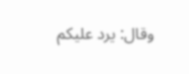وقال: يرد عليكم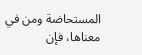المستحاضة ومن في معناها، فإن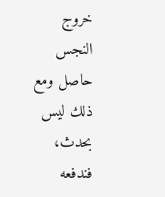خروج النجس حاصل ومع ذلك ليس بحدث، فندفعه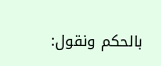بالحكم ونقول: